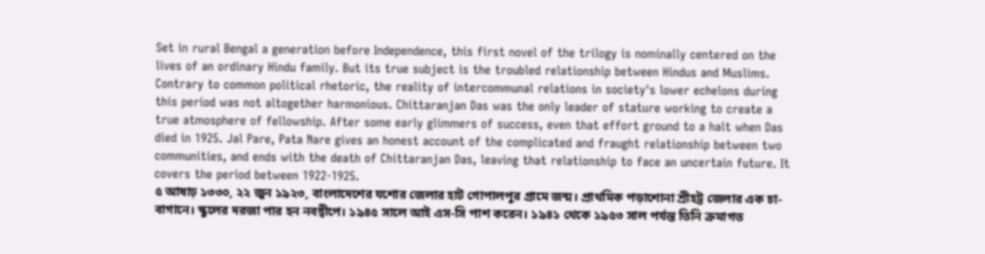Set in rural Bengal a generation before Independence, this first novel of the trilogy is nominally centered on the lives of an ordinary Hindu family. But its true subject is the troubled relationship between Hindus and Muslims. Contrary to common political rhetoric, the reality of intercommunal relations in society's lower echelons during this period was not altogether harmonious. Chittaranjan Das was the only leader of stature working to create a true atmosphere of fellowship. After some early glimmers of success, even that effort ground to a halt when Das died in 1925. Jal Pare, Pata Nare gives an honest account of the complicated and fraught relationship between two communities, and ends with the death of Chittaranjan Das, leaving that relationship to face an uncertain future. It covers the period between 1922-1925.
৫ আষাঢ় ১৩৩০, ২২ জুন ১৯২৩, বাংলাদেশের যশোর জেলার হাট গোপালপুর গ্রামে জন্ম। প্রাথমিক পড়াশোনা শ্রীহট্ট জেলার এক চা-বাগানে। স্কুলের দরজা পার হন নবদ্বীপে। ১৯৪৫ সালে আই এস-সি পাশ করেন। ১৯৪১ থেকে ১৯৫৩ সাল পর্যন্ত তিনি ক্রমাগত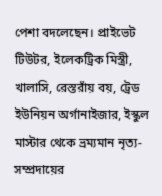পেশা বদলেছেন। প্রাইভেট টিউটর, ইলেকট্রিক মিস্ত্রী, খালাসি, রেস্তরাঁয় বয়, ট্রেড ইউনিয়ন অর্গানাইজার, ইস্কুল মাস্টার থেকে ভ্রম্যমান নৃত্য-সম্প্রদায়ের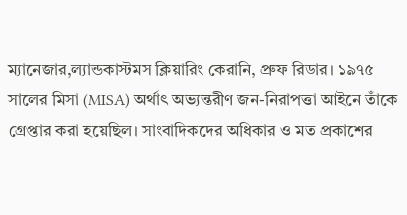ম্যানেজার,ল্যান্ডকাস্টমস ক্লিয়ারিং কেরানি, প্রুফ রিডার। ১৯৭৫ সালের মিসা (MISA) অর্থাৎ অভ্যন্তরীণ জন-নিরাপত্তা আইনে তাঁকে গ্রেপ্তার করা হয়েছিল। সাংবাদিকদের অধিকার ও মত প্রকাশের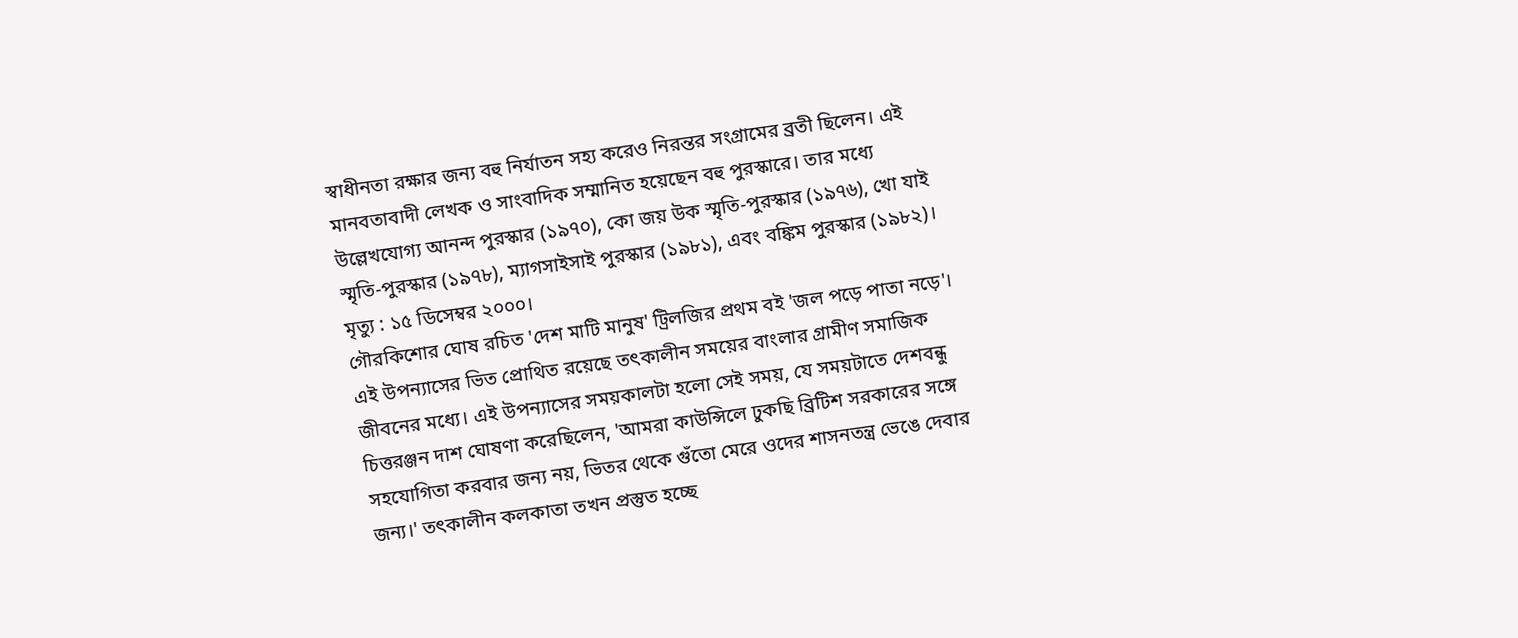স্বাধীনতা রক্ষার জন্য বহু নির্যাতন সহ্য করেও নিরন্তর সংগ্রামের ব্রতী ছিলেন। এই মানবতাবাদী লেখক ও সাংবাদিক সম্মানিত হয়েছেন বহু পুরস্কারে। তার মধ্যে উল্লেখযোগ্য আনন্দ পুরস্কার (১৯৭০), কো জয় উক স্মৃতি-পুরস্কার (১৯৭৬), খো যাই স্মৃতি-পুরস্কার (১৯৭৮), ম্যাগসাইসাই পুরস্কার (১৯৮১), এবং বঙ্কিম পুরস্কার (১৯৮২)। মৃত্যু : ১৫ ডিসেম্বর ২০০০।
গৌরকিশোর ঘোষ রচিত 'দেশ মাটি মানুষ' ট্রিলজির প্রথম বই 'জল পড়ে পাতা নড়ে'। এই উপন্যাসের ভিত প্রোথিত রয়েছে তৎকালীন সময়ের বাংলার গ্রামীণ সমাজিক জীবনের মধ্যে। এই উপন্যাসের সময়কালটা হলো সেই সময়, যে সময়টাতে দেশবন্ধু চিত্তরঞ্জন দাশ ঘোষণা করেছিলেন, 'আমরা কাউন্সিলে ঢুকছি ব্রিটিশ সরকারের সঙ্গে সহযোগিতা করবার জন্য নয়, ভিতর থেকে গুঁতো মেরে ওদের শাসনতন্ত্র ভেঙে দেবার জন্য।' তৎকালীন কলকাতা তখন প্রস্তুত হচ্ছে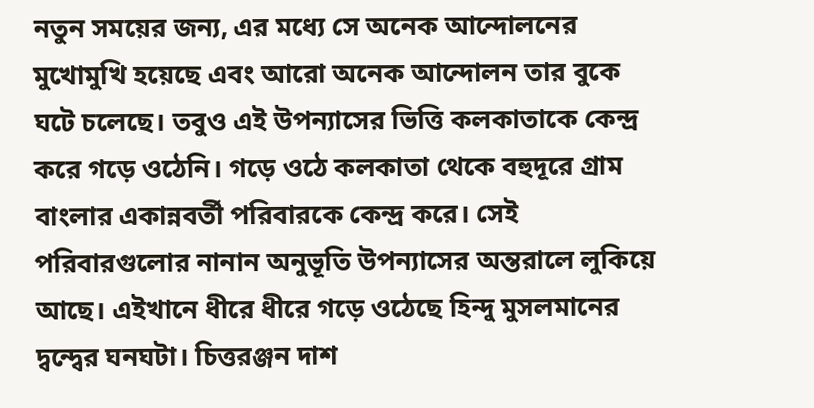নতুন সময়ের জন্য, এর মধ্যে সে অনেক আন্দোলনের মুখোমুখি হয়েছে এবং আরো অনেক আন্দোলন তার বুকে ঘটে চলেছে। তবুও এই উপন্যাসের ভিত্তি কলকাতাকে কেন্দ্র করে গড়ে ওঠেনি। গড়ে ওঠে কলকাতা থেকে বহুদূরে গ্রাম বাংলার একান্নবর্তী পরিবারকে কেন্দ্র করে। সেই পরিবারগুলোর নানান অনুভূতি উপন্যাসের অন্তরালে লুকিয়ে আছে। এইখানে ধীরে ধীরে গড়ে ওঠেছে হিন্দু মুসলমানের দ্বন্দ্বের ঘনঘটা। চিত্তরঞ্জন দাশ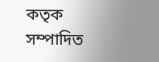কতৃক সম্পাদিত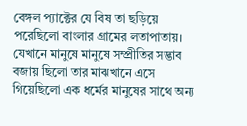বেঙ্গল প্যাক্টের যে বিষ তা ছড়িয়ে পরেছিলো বাংলার গ্রামের লতাপাতায়। যেখানে মানুষে মানুষে সম্প্রীতির সদ্ভাব বজায় ছিলো তার মাঝখানে এসে গিয়েছিলো এক ধর্মের মানুষের সাথে অন্য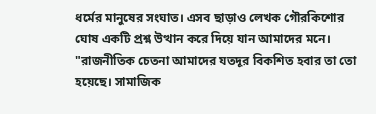ধর্মের মানুষের সংঘাত। এসব ছাড়াও লেখক গৌরকিশোর ঘোষ একটি প্রশ্ন উত্থান করে দিয়ে যান আমাদের মনে। "রাজনীতিক চেতনা আমাদের যতদূর বিকশিত হবার তা তো হয়েছে। সামাজিক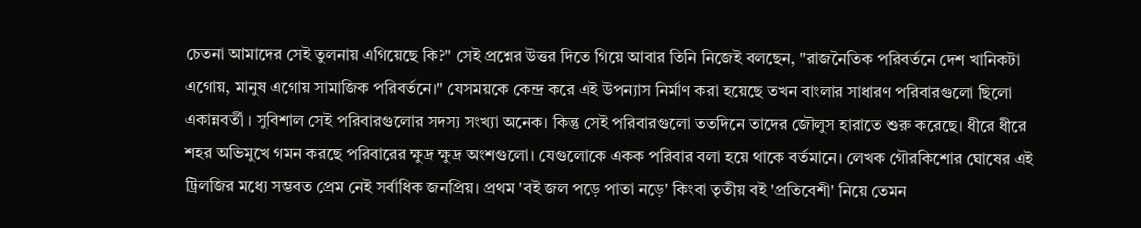চেতনা আমাদের সেই তুলনায় এগিয়েছে কি?" সেই প্রশ্নের উত্তর দিতে গিয়ে আবার তিনি নিজেই বলছেন, "রাজনৈতিক পরিবর্তনে দেশ খানিকটা এগোয়, মানুষ এগোয় সামাজিক পরিবর্তনে।" যেসময়কে কেন্দ্র করে এই উপন্যাস নির্মাণ করা হয়েছে তখন বাংলার সাধারণ পরিবারগুলো ছিলো একান্নবর্তী । সুবিশাল সেই পরিবারগুলোর সদস্য সংখ্যা অনেক। কিন্তু সেই পরিবারগুলো ততদিনে তাদের জৌলুস হারাতে শুরু করেছে। ধীরে ধীরে শহর অভিমুখে গমন করছে পরিবারের ক্ষুদ্র ক্ষুদ্র অংশগুলো। যেগুলোকে একক পরিবার বলা হয়ে থাকে বর্তমানে। লেখক গৌরকিশোর ঘোষের এই ট্রিলজির মধ্যে সম্ভবত প্রেম নেই সর্বাধিক জনপ্রিয়। প্রথম 'বই জল পড়ে পাতা নড়ে' কিংবা তৃতীয় বই 'প্রতিবেশী' নিয়ে তেমন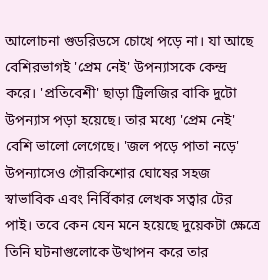আলোচনা গুডরিডসে চোখে পড়ে না। যা আছে বেশিরভাগই 'প্রেম নেই' উপন্যাসকে কেন্দ্র করে। 'প্রতিবেশী' ছাড়া ট্রিলজির বাকি দুটো উপন্যাস পড়া হয়েছে। তার মধ্যে 'প্রেম নেই' বেশি ভালো লেগেছে। 'জল পড়ে পাতা নড়ে' উপন্যাসেও গৌরকিশোর ঘোষের সহজ স্বাভাবিক এবং নির্বিকার লেখক সত্বার টের পাই। তবে কেন যেন মনে হয়েছে দুয়েকটা ক্ষেত্রে তিনি ঘটনাগুলোকে উত্থাপন করে তার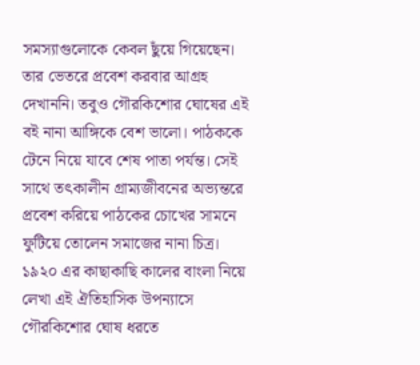সমস্যাগুলোকে কেবল ছুঁয়ে গিয়েছেন। তার ভেতরে প্রবেশ করবার আগ্রহ দেখাননি। তবুও গৌরকিশোর ঘোষের এই বই নানা আঙ্গিকে বেশ ভালো। পাঠককে টেনে নিয়ে যাবে শেষ পাতা পর্যন্ত। সেই সাথে তৎকালীন গ্রাম্যজীবনের অভ্যন্তরে প্রবেশ করিয়ে পাঠকের চোখের সামনে ফুটিয়ে তোলেন সমাজের নানা চিত্র।
১৯২০ এর কাছাকাছি কালের বাংলা নিয়ে লেখা এই ঐতিহাসিক উপন্যাসে গৌরকিশোর ঘোষ ধরতে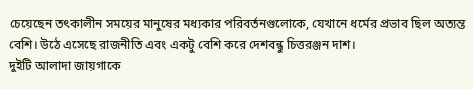চেয়েছেন তৎকালীন সময়ের মানুষের মধ্যকার পরিবর্তনগুলোকে, যেখানে ধর্মের প্রভাব ছিল অত্যন্ত বেশি। উঠে এসেছে রাজনীতি এবং একটু বেশি করে দেশবন্ধু চিত্তরঞ্জন দাশ।
দুইটি আলাদা জায়গাকে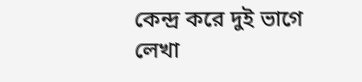কেন্দ্র করে দুই ভাগে লেখা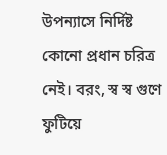উপন্যাসে নির্দিষ্ট কোনো প্রধান চরিত্র নেই। বরং, স্ব স্ব গুণে ফুটিয়ে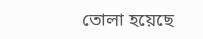তোলা হয়েছে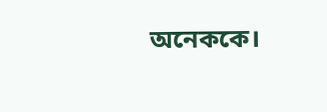অনেককে।